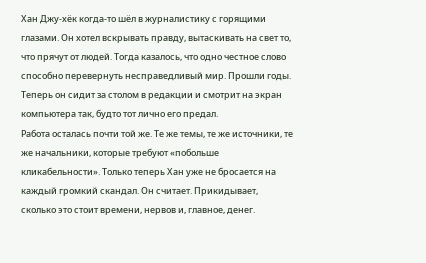Хан Джу-хёк когда-то шёл в журналистику с горящими глазами. Он хотел вскрывать правду, вытаскивать на свет то, что прячут от людей. Тогда казалось, что одно честное слово способно перевернуть несправедливый мир. Прошли годы. Теперь он сидит за столом в редакции и смотрит на экран компьютера так, будто тот лично его предал.
Работа осталась почти той же. Те же темы, те же источники, те же начальники, которые требуют «побольше кликабельности». Только теперь Хан уже не бросается на каждый громкий скандал. Он считает. Прикидывает, сколько это стоит времени, нервов и, главное, денег.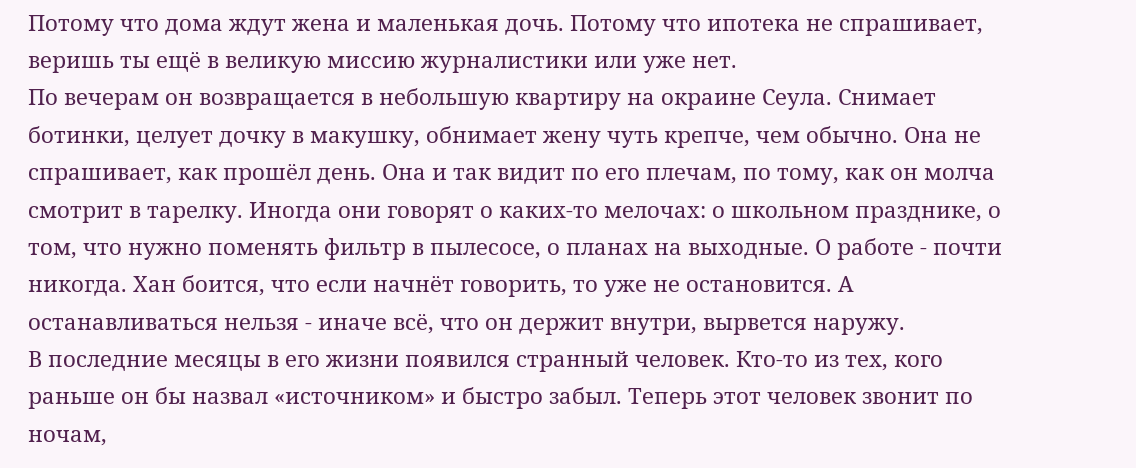Потому что дома ждут жена и маленькая дочь. Потому что ипотека не спрашивает, веришь ты ещё в великую миссию журналистики или уже нет.
По вечерам он возвращается в небольшую квартиру на окраине Сеула. Снимает ботинки, целует дочку в макушку, обнимает жену чуть крепче, чем обычно. Она не спрашивает, как прошёл день. Она и так видит по его плечам, по тому, как он молча смотрит в тарелку. Иногда они говорят о каких-то мелочах: о школьном празднике, о том, что нужно поменять фильтр в пылесосе, о планах на выходные. О работе - почти никогда. Хан боится, что если начнёт говорить, то уже не остановится. А останавливаться нельзя - иначе всё, что он держит внутри, вырвется наружу.
В последние месяцы в его жизни появился странный человек. Кто-то из тех, кого раньше он бы назвал «источником» и быстро забыл. Теперь этот человек звонит по ночам,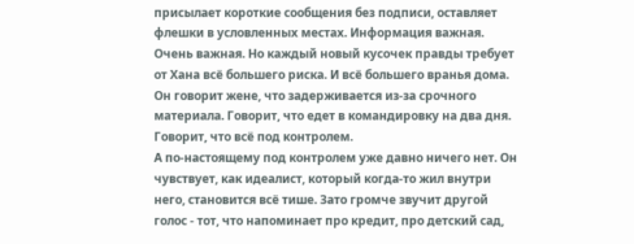присылает короткие сообщения без подписи, оставляет флешки в условленных местах. Информация важная. Очень важная. Но каждый новый кусочек правды требует от Хана всё большего риска. И всё большего вранья дома. Он говорит жене, что задерживается из-за срочного материала. Говорит, что едет в командировку на два дня. Говорит, что всё под контролем.
А по-настоящему под контролем уже давно ничего нет. Он чувствует, как идеалист, который когда-то жил внутри него, становится всё тише. Зато громче звучит другой голос - тот, что напоминает про кредит, про детский сад,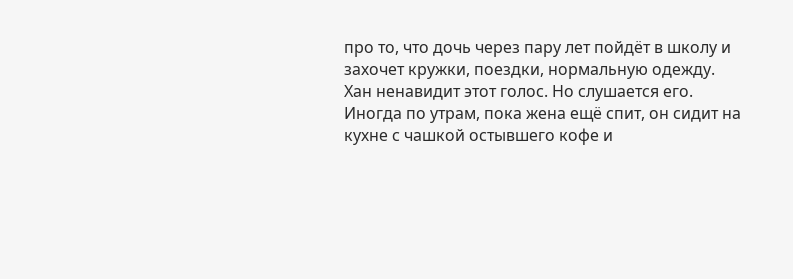про то, что дочь через пару лет пойдёт в школу и захочет кружки, поездки, нормальную одежду. Хан ненавидит этот голос. Но слушается его.
Иногда по утрам, пока жена ещё спит, он сидит на кухне с чашкой остывшего кофе и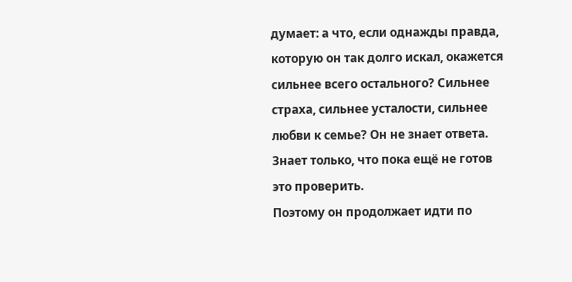думает: а что, если однажды правда, которую он так долго искал, окажется сильнее всего остального? Сильнее страха, сильнее усталости, сильнее любви к семье? Он не знает ответа. Знает только, что пока ещё не готов это проверить.
Поэтому он продолжает идти по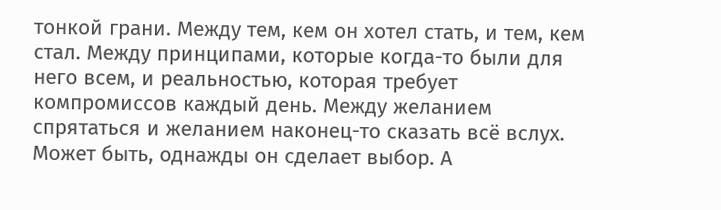тонкой грани. Между тем, кем он хотел стать, и тем, кем стал. Между принципами, которые когда-то были для него всем, и реальностью, которая требует компромиссов каждый день. Между желанием спрятаться и желанием наконец-то сказать всё вслух.
Может быть, однажды он сделает выбор. А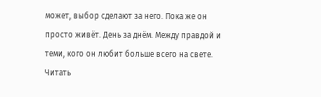может, выбор сделают за него. Пока же он просто живёт. День за днём. Между правдой и теми, кого он любит больше всего на свете.
Читать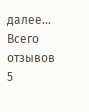далее...
Всего отзывов
5